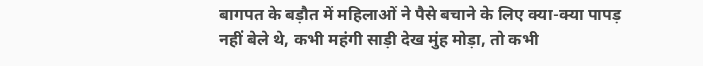बागपत के बड़ौत में महिलाओं ने पैसे बचाने के लिए क्या-क्या पापड़ नहीं बेले थे, कभी महंगी साड़ी देख मुंह मोड़ा, तो कभी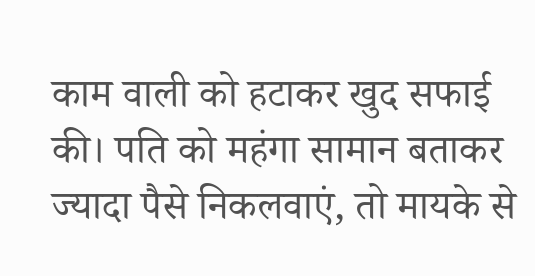काम वाली को हटाकर खुद सफाई की। पति को महंगा सामान बताकर ज्यादा पैसे निकलवाएं, तो मायके से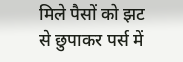मिले पैसों को झट से छुपाकर पर्स में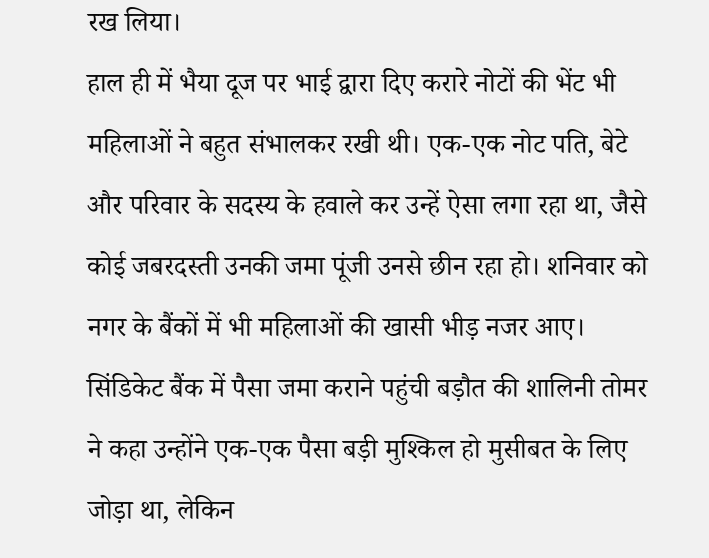रख लिया।
हाल ही में भैया दूज पर भाई द्वारा दिए करारे नोटों की भेंट भी महिलाओं ने बहुत संभालकर रखी थी। एक-एक नोट पति, बेटे और परिवार के सदस्य के हवाले कर उन्हें ऐसा लगा रहा था, जैसे कोई जबरदस्ती उनकी जमा पूंजी उनसे छीन रहा हो। शनिवार को नगर के बैंकों में भी महिलाओं की खासी भीड़ नजर आए।
सिंडिकेट बैंक में पैसा जमा कराने पहुंची बड़ौत की शालिनी तोमर ने कहा उन्होंने एक-एक पैसा बड़ी मुश्किल हो मुसीबत के लिए जोड़ा था, लेकिन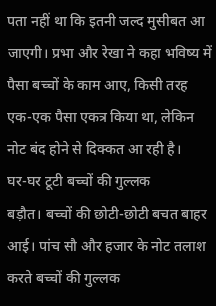पता नहीं था कि इतनी जल्द मुसीबत आ जाएगी। प्रभा और रेखा ने कहा भविष्य में पैसा बच्चों के काम आए, किसी तरह एक-एक पैसा एकत्र किया था, लेकिन नोट बंद होने से दिक्कत आ रही है।
घर-घर टूटी बच्चों की गुल्लक
बड़ौत। बच्चों की छोटी-छोटी बचत बाहर आई। पांच सौ और हजार के नोट तलाश करते बच्चों की गुल्लक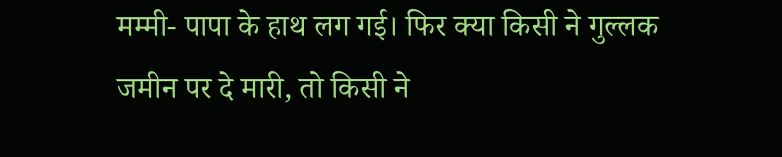मम्मी- पापा के हाथ लग गई। फिर क्या किसी ने गुल्लक जमीन पर दे मारी, तो किसी ने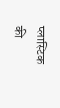प्लास्टिक की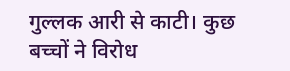गुल्लक आरी से काटी। कुछ बच्चों ने विरोध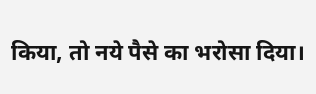किया, तो नये पैसे का भरोसा दिया।